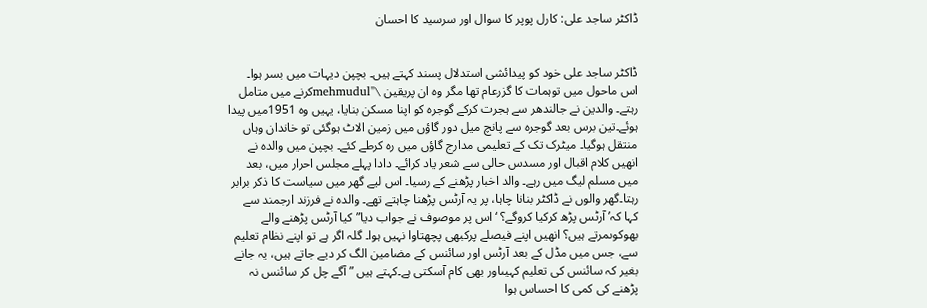ڈاکٹر ساجد علی: کارل پوپر کا سوال اور سرسید کا احسان


ڈاکٹر ساجد علی خود کو پیدائشی استدلال پسند کہتے ہیں۔ بچپن دیہات میں بسر ہوا۔ اس ماحول میں توہمات کا گزرعام تھا مگر وہ ان پریقین \"mehmudulکرنے میں متامل رہتے۔ والدین نے جالندھر سے ہجرت کرکے گوجرہ کو اپنا مسکن بنایا، یہیں وہ 1951میں پیدا ہوئے۔تین برس بعد گوجرہ سے پانچ میل دور گاؤں میں زمین الاٹ ہوگئی تو خاندان وہاں منتقل ہوگیا۔ میٹرک تک کے تعلیمی مدارج گاؤں میں رہ کرطے کئے۔ بچپن میں والدہ نے انھیں کلام اقبال اور مسدس حالی سے شعر یاد کرائے۔ دادا پہلے مجلس احرار میں، بعد میں مسلم لیگ میں رہے۔ والد اخبار پڑھنے کے رسیا۔ اس لیے گھر میں سیاست کا ذکر برابر رہتا۔گھر والوں نے ڈاکٹر بنانا چاہا، پر یہ آرٹس پڑھنا چاہتے تھے۔ والدہ نے فرزند ارجمند سے کہا کہ’ آرٹس پڑھ کرکیا کروگے؟ ‘اس پر موصوف نے جواب دیا”کیا آرٹس پڑھنے والے بھوکوںمرتے ہیں؟ انھیں اپنے فیصلے پرکبھی پچھتاوا نہیں ہوا۔ گلہ اگر ہے تو اپنے نظام تعلیم سے، جس میں مڈل کے بعد آرٹس اور سائنس کے مضامین الگ کر دیے جاتے ہیں، یہ جانے بغیر کہ سائنس کی تعلیم کہیںاور بھی کام آسکتی ہے۔کہتے ہیں ” آگے چل کر سائنس نہ پڑھنے کی کمی کا احساس ہوا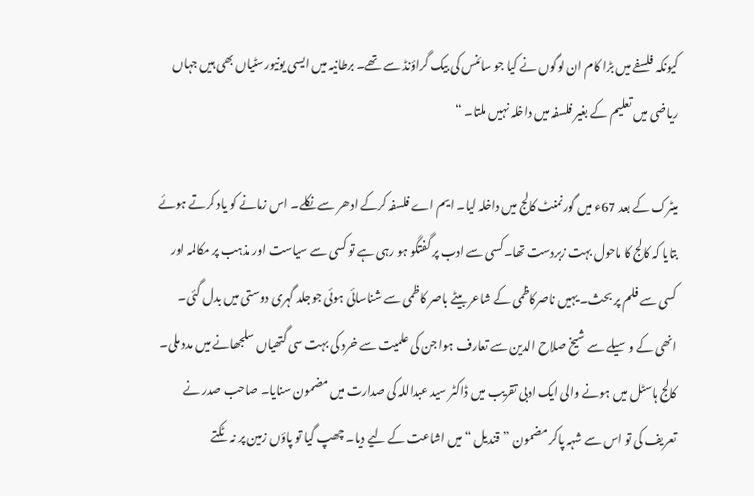کیونکہ فلسفے میں بڑا کام ان لوگوں نے کیا جو سائنس کی بیک گراؤنڈ سے تھے۔ برطانیہ میں ایسی یونیورسٹیاں بھی ہیں جہاں ریاضی میں تعلیم کے بغیر فلسفہ میں داخلہ نہیں ملتا۔ “

میٹرک کے بعد 67ء میں گورنمنٹ کالج میں داخلہ لیا۔ ایم اے فلسفہ کرکے ادھر سے نکلے۔ اس زمانے کو یاد کرتے ہوئے بتایا کہ کالج کا ماحول بہت زبردست تھا۔کسی سے ادب پر گفتگو ہو رہی ہے تو کسی سے سیاست اور مذہب پر مکالمہ اور کسی سے فلم پر بحث۔ یہیں ناصرکاظمی کے شاعر بیٹے باصر کاظمی سے شناسائی ہوئی جوجلد گہری دوستی میں بدل گئی۔ انھی کے وسیلے سے شیخ صلاح الدین سے تعارف ہوا جن کی علمیت سے خرد کی بہت سی گتھیاں سلجھانے میں مدد ملی۔ کالج ہاسٹل میں ہونے والی ایک ادبی تقریب میں ڈاکٹر سید عبداللہ کی صدارت میں مضمون سنایا۔ صاحب صدر نے تعریف کی تو اس سے شہہ پاکر مضمون ”قندیل “میں اشاعت کے لیے دیا۔ چھپ گیا تو پاؤں زمین پر نہ ٹکتے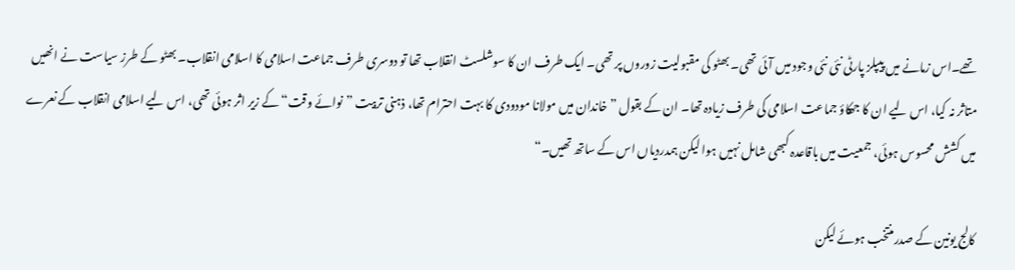تھے۔اس زمانے میں پیپلز پارٹی نئی نئی وجود میں آئی تھی۔ بھٹو کی مقبولیت زوروں پر تھی۔ ایک طرف ان کا سوشلسٹ انقلاب تھا تو دوسری طرف جماعت اسلامی کا اسلامی انقلاب۔ بھٹو کے طرز سیاست نے انھیں متاثر نہ کیا، اس لیے ان کا جھکاؤ جماعت اسلامی کی طرف زیادہ تھا۔ ان کے بقول ”خاندان میں مولانا مودودی کا بہت احترام تھا، ذہنی تربیت ”نوائے وقت“ کے زیر اثر ہوئی تھی، اس لیے اسلامی انقلاب کے نعرے میں کشش محسوس ہوئی، جمعیت میں باقاعدہ کبھی شامل نہیں ہوا لیکن ہمدردیاں اس کے ساتھ تھیں۔“

کالج یونین کے صدرمنتخب ہوئے لیکن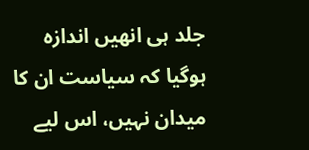جلد ہی انھیں اندازہ ہوگیا کہ سیاست ان کا میدان نہیں، اس لیے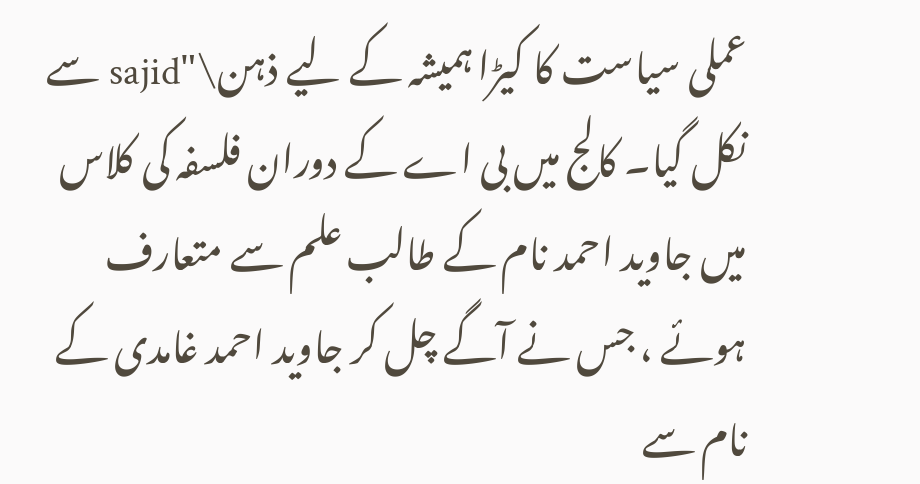عملی سیاست کا کیڑا ہمیشہ کے لیے ذہن\"sajid سے نکل گیا۔ کالج میں بی اے کے دوران فلسفہ کی کلاس میں جاوید احمد نام کے طالب علم سے متعارف ہوئے ، جس نے آگے چل کر جاوید احمد غامدی کے نام سے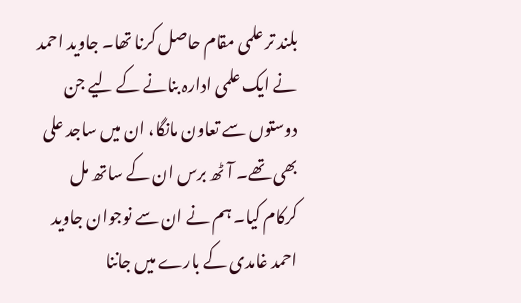بلند تر علمی مقام حاصل کرنا تھا۔ جاوید احمد نے ایک علمی ادارہ بنانے کے لیے جن دوستوں سے تعاون مانگا، ان میں ساجد علی بھی تھے۔ آٹھ برس ان کے ساتھ مل کرکام کیا۔ ہم نے ان سے نوجوان جاوید احمد غامدی کے بارے میں جاننا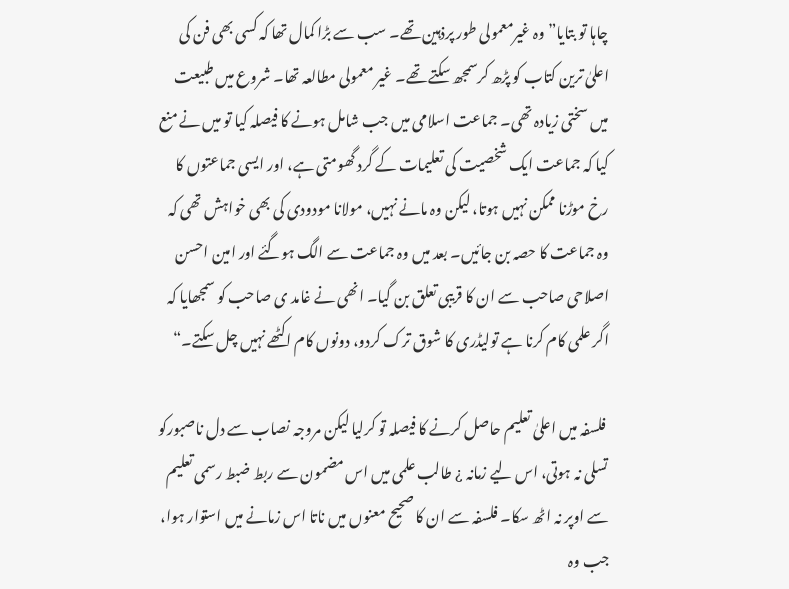چاہا تو بتایا”وہ غیرمعمولی طور پرذہین تھے۔ سب سے بڑا کمال تھا کہ کسی بھی فن کی اعلیٰ ترین کتاب کو پڑھ کرسمجھ سکتے تھے۔ غیر معمولی مطالعہ تھا۔ شروع میں طبیعت میں سختی زیادہ تھی۔ جماعت اسلامی میں جب شامل ہونے کا فیصلہ کیا تو میں نے منع کیا کہ جماعت ایک شخصیت کی تعلیمات کے گرد گھومتی ہے، اور ایسی جماعتوں کا رخ موڑنا ممکن نہیں ہوتا، لیکن وہ مانے نہیں، مولانا مودودی کی بھی خواہش تھی کہ وہ جماعت کا حصہ بن جائیں۔ بعد میں وہ جماعت سے الگ ہوگئے اور امین احسن اصلاحی صاحب سے ان کا قریبی تعلق بن گیا۔ انھی نے غامد ی صاحب کو سمجھایا کہ اگر علمی کام کرنا ہے تولیڈری کا شوق ترک کردو، دونوں کام اکٹھے نہیں چل سکتے۔“

 فلسفہ میں اعلیٰ تعلیم حاصل کرنے کا فیصلہ تو کرلیا لیکن مروجہ نصاب سے دل ناصبورکو تسلی نہ ہوتی، اس لیے زمانہ ¿ طالب علمی میں اس مضمون سے ربط ضبط رسمی تعلیم سے اوپر نہ اٹھ سکا۔ فلسفہ سے ان کا صحیح معنوں میں ناتا اس زمانے میں استوار ہوا، جب وہ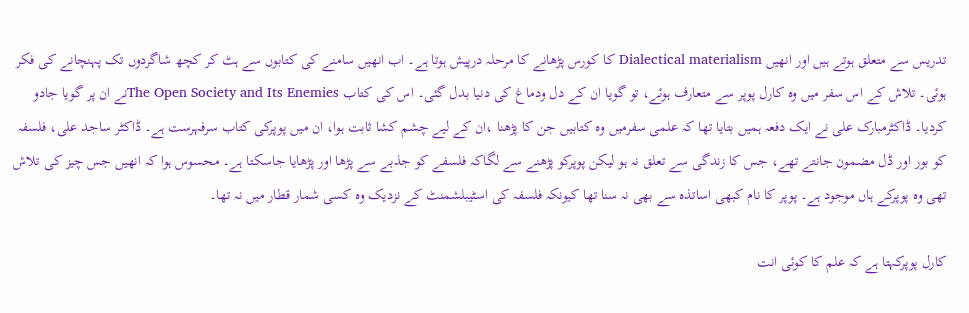تدریس سے متعلق ہوتے ہیں اور انھیں Dialectical materialism کا کورس پڑھانے کا مرحلہ درپیش ہوتا ہے۔ اب انھیں سامنے کی کتابوں سے ہٹ کر کچھ شاگردوں تک پہنچانے کی فکر ہوئی۔ تلاش کے اس سفر میں وہ کارل پوپر سے متعارف ہوئے، تو گویا ان کے دل ودماغ کی دنیا بدل گئی۔ اس کی کتاب The Open Society and Its Enemiesنے ان پر گویا جادو کردیا۔ ڈاکٹرمبارک علی نے ایک دفعہ ہمیں بتایا تھا کہ علمی سفرمیں وہ کتابیں جن کا پڑھنا ،ان کے لیے چشم کشا ثابت ہوا، ان میں پوپرکی کتاب سرفہرست ہے۔ ڈاکٹر ساجد علی، فلسفہ کو بور اور ڈل مضمون جانتے تھے، جس کا زندگی سے تعلق نہ ہو لیکن پوپرکو پڑھنے سے لگاکہ فلسفے کو جذبے سے پڑھا اور پڑھایا جاسکتا ہے۔ محسوس ہوا کہ انھیں جس چیز کی تلاش تھی وہ پوپرکے ہاں موجود ہے۔ پوپر کا نام کبھی اساتذہ سے بھی نہ سنا تھا کیونکہ فلسفہ کی اسٹیبلشمنٹ کے نزدیک وہ کسی شمار قطار میں نہ تھا۔

کارل پوپرکہتا ہے کہ علم کا کوئی انت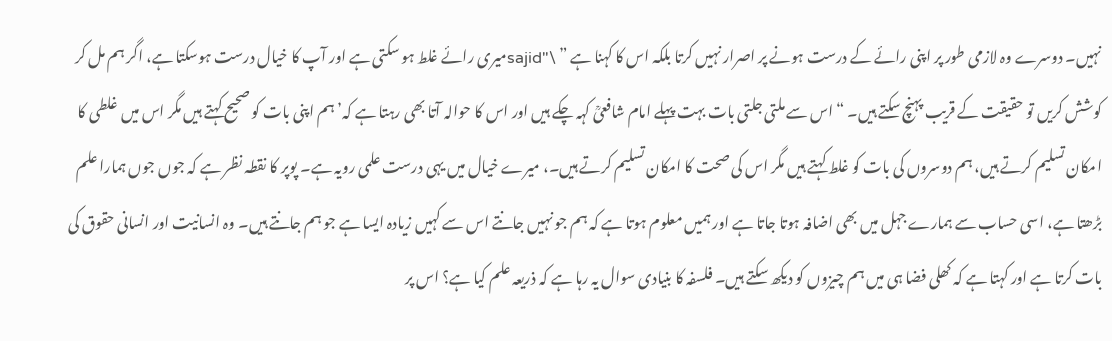نہیں۔ دوسرے وہ لازمی طور پر اپنی رائے کے درست ہونے پر اصرار نہیں کرتا بلکہ اس کا کہنا ہے ” \"sajidمیری رائے غلط ہو سکتی ہے اور آپ کا خیال درست ہوسکتا ہے، اگر ہم مل کر کوشش کریں تو حقیقت کے قریب پہنچ سکتے ہیں۔ “ اس سے ملتی جلتی بات بہت پہلے امام شافعیؒ کہہ چکے ہیں اور اس کا حوالہ آتا بھی رہتا ہے کہ’ ہم اپنی بات کو صحیح کہتے ہیں مگر اس میں غلطی کا امکان تسلیم کرتے ہیں، ہم دوسروں کی بات کو غلط کہتے ہیں مگر اس کی صحت کا امکان تسلیم کرتے ہیں۔، میرے خیال میں یہی درست علمی رویہ ہے۔ پوپر کا نقطہ نظر ہے کہ جوں جوں ہمارا علم بڑھتا ہے، اسی حساب سے ہمارے جہل میں بھی اضافہ ہوتا جاتا ہے اور ہمیں معلوم ہوتا ہے کہ ہم جو نہیں جانتے اس سے کہیں زیادہ ایسا ہے جو ہم جانتے ہیں۔ وہ انسانیت اور انسانی حقوق کی بات کرتا ہے اور کہتا ہے کہ کھلی فضا ہی میں ہم چیزوں کو دیکھ سکتے ہیں۔ فلسفہ کا بنیادی سوال یہ رہا ہے کہ ذریعہ علم کیا ہے؟ اس پر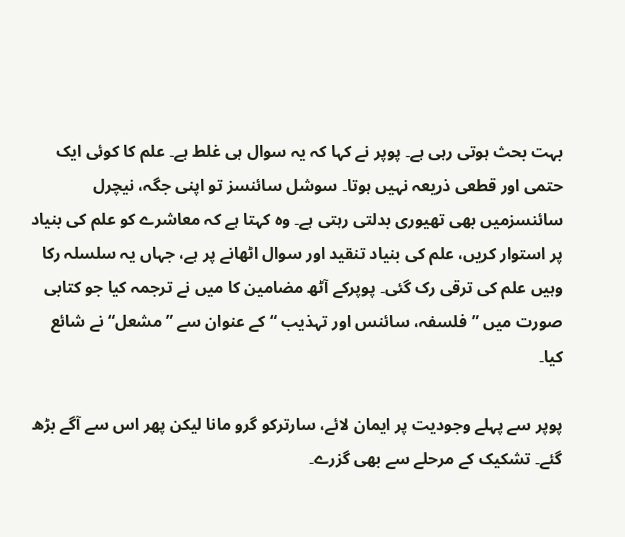بہت بحث ہوتی رہی ہے۔ پوپر نے کہا کہ یہ سوال ہی غلط ہے۔ علم کا کوئی ایک حتمی اور قطعی ذریعہ نہیں ہوتا۔ سوشل سائنسز تو اپنی جگہ، نیچرل سائنسزمیں بھی تھیوری بدلتی رہتی ہے۔ وہ کہتا ہے کہ معاشرے کو علم کی بنیاد پر استوار کریں، علم کی بنیاد تنقید اور سوال اٹھانے پر ہے، جہاں یہ سلسلہ رکا وہیں علم کی ترقی رک گئی۔ پوپرکے آٹھ مضامین کا میں نے ترجمہ کیا جو کتابی صورت میں ”فلسفہ، سائنس اور تہذیب “ کے عنوان سے ”مشعل“ نے شائع کیا۔

پوپر سے پہلے وجودیت پر ایمان لائے، سارترکو گرو مانا لیکن پھر اس سے آگے بڑھ گئے۔ تشکیک کے مرحلے سے بھی گزرے۔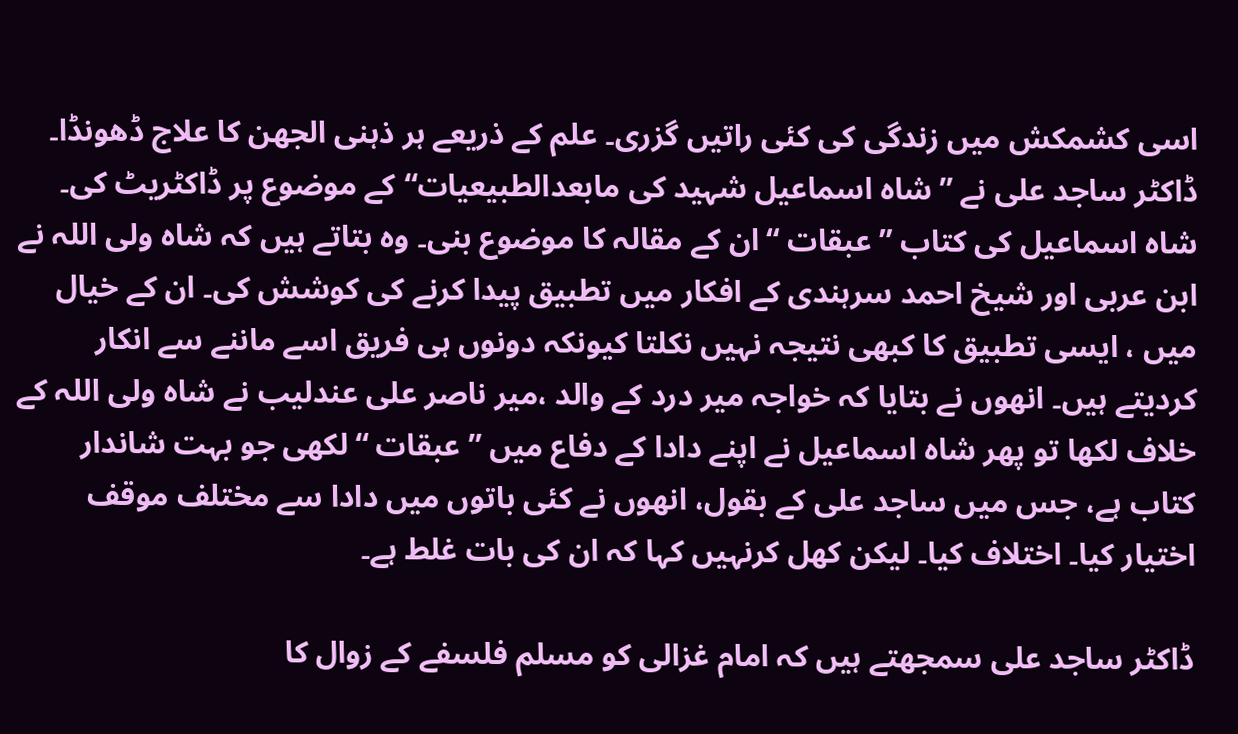اسی کشمکش میں زندگی کی کئی راتیں گزری۔ علم کے ذریعے ہر ذہنی الجھن کا علاج ڈھونڈا۔ ڈاکٹر ساجد علی نے ”شاہ اسماعیل شہید کی مابعدالطبیعیات“کے موضوع پر ڈاکٹریٹ کی۔ شاہ اسماعیل کی کتاب ”عبقات “ان کے مقالہ کا موضوع بنی۔ وہ بتاتے ہیں کہ شاہ ولی اللہ نے ابن عربی اور شیخ احمد سرہندی کے افکار میں تطبیق پیدا کرنے کی کوشش کی۔ ان کے خیال میں ، ایسی تطبیق کا کبھی نتیجہ نہیں نکلتا کیونکہ دونوں ہی فریق اسے ماننے سے انکار کردیتے ہیں۔ انھوں نے بتایا کہ خواجہ میر درد کے والد ،میر ناصر علی عندلیب نے شاہ ولی اللہ کے خلاف لکھا تو پھر شاہ اسماعیل نے اپنے دادا کے دفاع میں ”عبقات “لکھی جو بہت شاندار کتاب ہے، جس میں ساجد علی کے بقول، انھوں نے کئی باتوں میں دادا سے مختلف موقف اختیار کیا۔ اختلاف کیا۔ لیکن کھل کرنہیں کہا کہ ان کی بات غلط ہے۔

ڈاکٹر ساجد علی سمجھتے ہیں کہ امام غزالی کو مسلم فلسفے کے زوال کا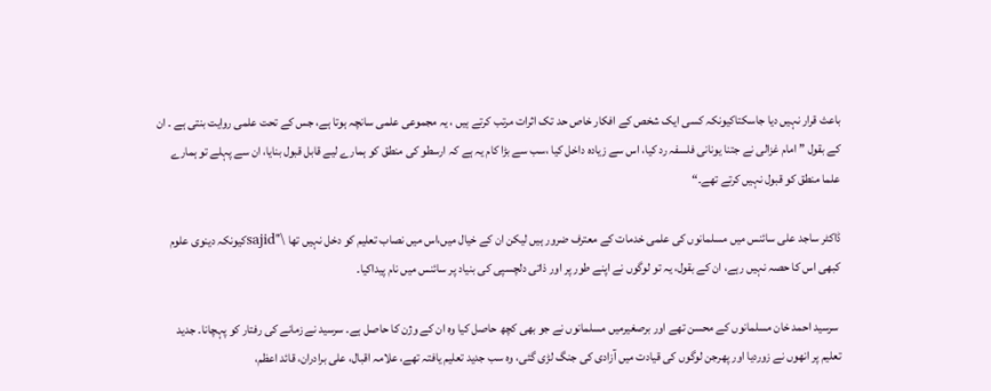باعث قرار نہیں دیا جاسکتاکیونکہ کسی ایک شخص کے افکار خاص حد تک اثرات مرتب کرتے ہیں ، یہ مجموعی علمی سانچہ ہوتا ہے، جس کے تحت علمی روایت بنتی ہے ۔ ان کے بقول ” امام غزالی نے جتنا یونانی فلسفہ رد کیا، اس سے زیادہ داخل کیا ،سب سے بڑا کام یہ ہے کہ ارسطو کی منطق کو ہمارے لیے قابل قبول بنایا، ان سے پہلے تو ہمارے علما منطق کو قبول نہیں کرتے تھے۔“

ڈاکٹر ساجد علی سائنس میں مسلمانوں کی علمی خدمات کے معترف ضرور ہیں لیکن ان کے خیال میں،اس میں نصاب تعلیم کو دخل نہیں تھا \"sajidکیونکہ دینوی علوم کبھی اس کا حصہ نہیں رہے، ان کے بقول، یہ تو لوگوں نے اپنے طور پر اور ذاتی دلچسپی کی بنیاد پر سائنس میں نام پیداکیا۔

 سرسید احمد خان مسلمانوں کے محسن تھے اور برصغیرمیں مسلمانوں نے جو بھی کچھ حاصل کیا وہ ان کے وژن کا حاصل ہے۔ سرسید نے زمانے کی رفتار کو پہچانا۔ جدید تعلیم پر انھوں نے زوردیا اور پھرجن لوگوں کی قیادت میں آزادی کی جنگ لڑی گئی، وہ سب جدید تعلیم یافتہ تھے، علامہ اقبال، علی برادران، قائد اعظم،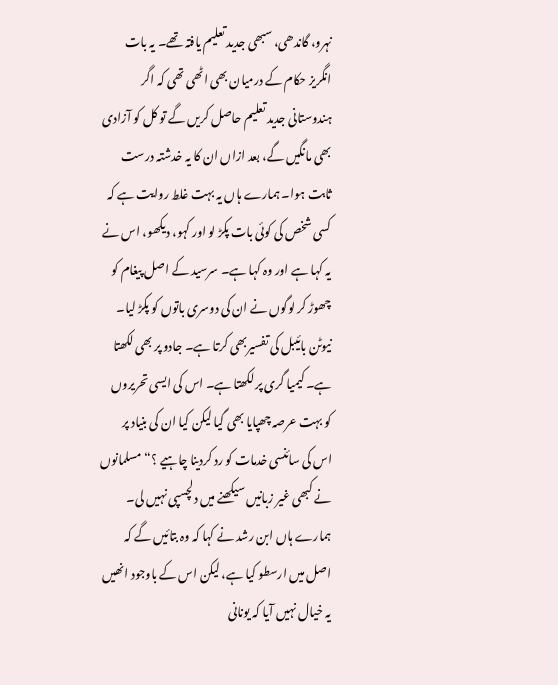نہرو، گاندھی، سبھی جدید تعلیم یافتہ تھے۔ یہ بات انگریز حکام کے درمیان بھی اٹھی تھی کہ اگر ہندوستانی جدید تعلیم حاصل کریں گے تو کل کو آزادی بھی مانگیں گے، بعد ازاں ان کا یہ خدشتہ درست ثابت ہوا۔ ہمارے ہاں یہ بہت غلط روایت ہے کہ کسی شخص کی کوئی بات پکڑ لو اور کہو، دیکھو، اس نے یہ کہا ہے اور وہ کہا ہے۔ سرسید کے اصل پیغام کو چھوڑ کر لوگوں نے ان کی دوسری باتوں کو پکڑ لیا۔ نیوٹن بائیبل کی تفسیربھی کرتا ہے۔ جادو پر بھی لکھتا ہے۔ کیمیا گری پر لکھتا ہے۔ اس کی ایسی تحریروں کو بہت عرصہ چھپایا بھی گیا لیکن کیا ان کی بنیاد پر اس کی سائنسی خدمات کو رد کردینا چاہیے ؟“ مسلمانوں نے کبھی غیر زبانیں سیکھنے میں دلچسپی نہیں لی۔ ہمارے ہاں ابن رشد نے کہا کہ وہ بتائیں گے کہ اصل میں ارسطو کیا ہے، لیکن اس کے باوجود انھیں یہ خیال نہیں آیا کہ یونانی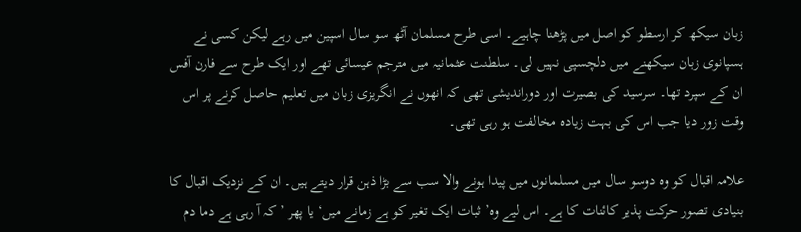زبان سیکھ کر ارسطو کو اصل میں پڑھنا چاہیے۔ اسی طرح مسلمان آٹھ سو سال اسپین میں رہے لیکن کسی نے ہسپانوی زبان سیکھنے میں دلچسپی نہیں لی۔ سلطنت عثمانیہ میں مترجم عیسائی تھے اور ایک طرح سے فارن آفس ان کے سپرد تھا۔ سرسید کی بصیرت اور دوراندیشی تھی کہ انھوں نے انگریزی زبان میں تعلیم حاصل کرنے پر اس وقت زور دیا جب اس کی بہت زیادہ مخالفت ہو رہی تھی۔

علامہ اقبال کو وہ دوسو سال میں مسلمانوں میں پیدا ہونے والا سب سے بڑا ذہن قرار دیتے ہیں۔ ان کے نزدیک اقبال کا بنیادی تصور حرکت پذیر کائنات کا ہے۔ اس لیے وہ’ ثبات ایک تغیر کو ہے زمانے میں‘ یا پھر ’ کہ آ رہی ہے دما دم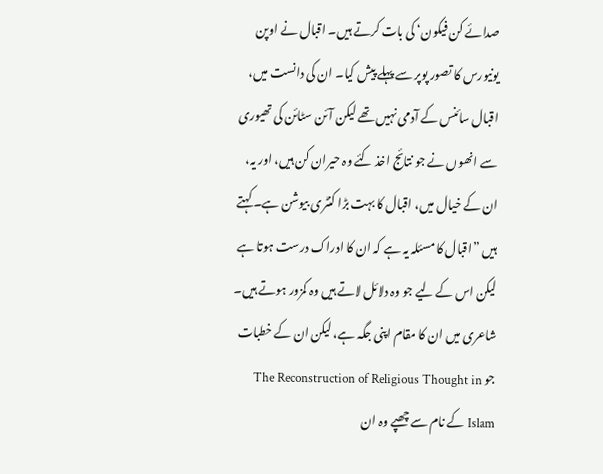صدائے کن فیکون‘ کی بات کرتے ہیں۔ اقبال نے اوپن یونیورس کا تصور پوپر سے پہلے پیش کیا۔ ان کی دانست میں، اقبال سائنس کے آدمی نہیں تھے لیکن آئن سٹائن کی تھیوری سے انھوں نے جو نتائج اخذ کئے وہ حیران کن ہیں، اور یہ، ان کے خیال میں، اقبال کا بہت بڑا کنٹری بیوشن ہے۔ کہتے ہیں ”اقبال کا مسئلہ یہ ہے کہ ان کا ادراک درست ہوتا ہے لیکن اس کے لیے جو وہ دلائل لاتے ہیں وہ کمزور ہوتے ہیں۔ شاعری میں ان کا مقام اپنی جگہ ہے، لیکن ان کے خطبات جو The Reconstruction of Religious Thought in Islam کے نام سے چھپے وہ ان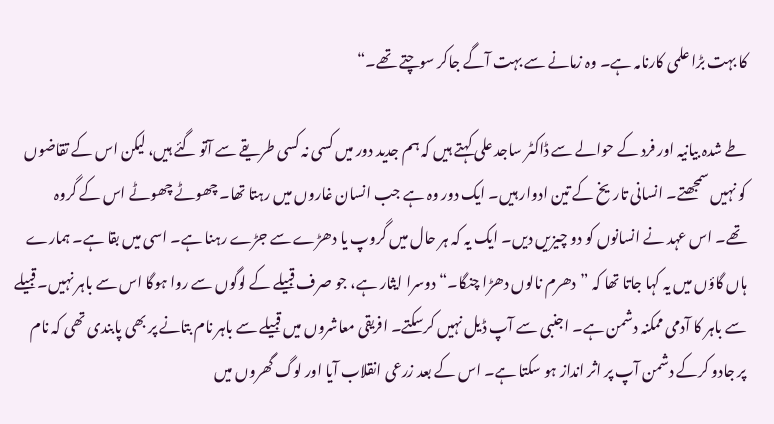کا بہت بڑا علمی کارنامہ ہے۔ وہ زمانے سے بہت آگے جاکر سوچتے تھے۔“

طے شدہ بیانیہ اور فرد کے حوالے سے ڈاکٹر ساجد علی کہتے ہیں کہ ہم جدید دور میں کسی نہ کسی طریقے سے آتو گئے ہیں، لیکن اس کے تقاضوں کو نہیں سمجھتے۔ انسانی تاریخ کے تین ادوار ہیں۔ ایک دور وہ ہے جب انسان غاروں میں رہتا تھا۔ چھوٹے چھوٹے اس کے گروہ تھے۔ اس عہد نے انسانوں کو دو چیزیں دیں۔ ایک یہ کہ ہر حال میں گروپ یا دھڑے سے جڑے رہنا ہے۔ اسی میں بقا ہے۔ ہمارے ہاں گاؤں میں یہ کہا جاتا تھا کہ ”دھرم نالوں دھڑا چنگا۔“ دوسرا ایثار ہے، جو صرف قبیلے کے لوگوں سے روا ہوگا اس سے باہر نہیں۔ قبیلے سے باہر کا آدمی ممکنہ دشمن ہے۔ اجنبی سے آپ ڈیل نہیں کرسکتے۔ افریقی معاشروں میں قبیلے سے باہر نام بتانے پر بھی پابندی تھی کہ نام پر جادو کرکے دشمن آپ پر اثر انداز ہو سکتا ہے۔ اس کے بعد زرعی انقلاب آیا اور لوگ گھروں میں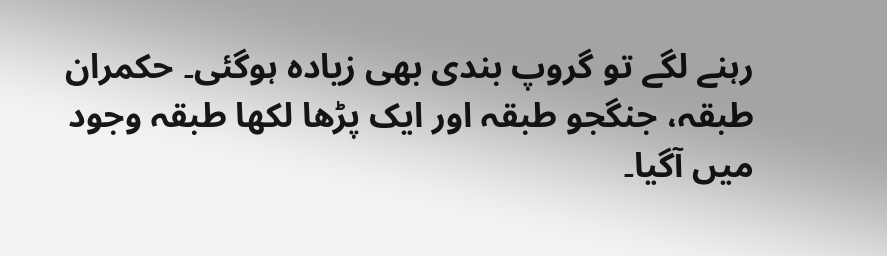رہنے لگے تو گروپ بندی بھی زیادہ ہوگئی۔ حکمران طبقہ، جنگجو طبقہ اور ایک پڑھا لکھا طبقہ وجود میں آگیا۔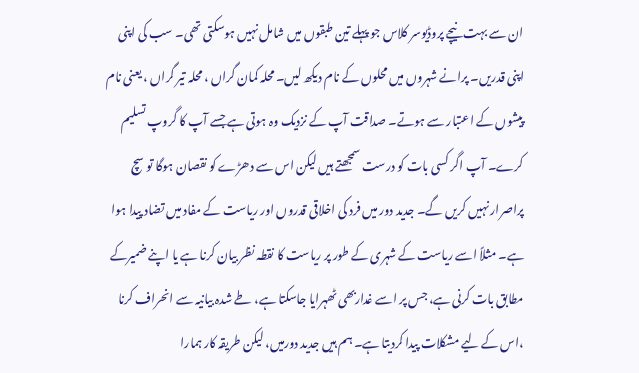ان سے بہت نیچے پروڈیوسر کلاس جو پہلے تین طبقوں میں شامل نہیں ہوسکتی تھی۔ سب کی اپنی اپنی قدریں۔ پرانے شہروں میں محلوں کے نام دیکھ لیں۔ محلہ کمان گراں ، محلہ تیر گراں ، یعنی نام پیشوں کے اعتبار سے ہوتے۔ صداقت آپ کے نزدیک وہ ہوتی ہے جسے آپ کا گروپ تسلیم کرے۔ آپ اگر کسی بات کو درست سمجھتے ہیں لیکن اس سے دھڑے کو نقصان ہوگا تو سچ پراصرار نہیں کریں گے۔ جدید دور میں فرد کی اخلاقی قدروں اور ریاست کے مفاد میں تضاد پیدا ہوا ہے۔ مثلاً اسے ریاست کے شہری کے طور پر ریاست کا نقطہ نظر بیان کرنا ہے یا اپنے ضمیرکے مطابق بات کرنی ہے، جس پر اسے غداربھی ٹھہرایا جاسکتا ہے، طے شدہ بیانیہ سے انحراف کرنا ،اس کے لیے مشکلات پیدا کردیتا ہے۔ ہم ہیں جدید دورمیں، لیکن طریقہ کار ہمارا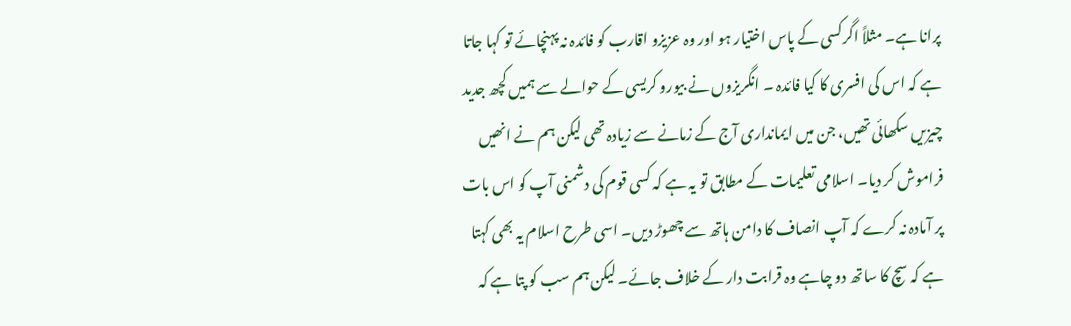پرانا ہے۔ مثلاً اگرکسی کے پاس اختیار ہو اور وہ عزیزو اقارب کو فائدہ نہ پہنچائے تو کہا جاتا ہے کہ اس کی افسری کا کیا فائدہ ۔ انگریزوں نے بیورو کریسی کے حوالے سے ہمیں کچھ جدید چیزیں سکھائی تھیں، جن میں ایمانداری آج کے زمانے سے زیادہ تھی لیکن ہم نے انھیں فراموش کر دیا۔ اسلامی تعلیمات کے مطابق تو یہ ہے کہ کسی قوم کی دشمنی آپ کو اس بات پر آمادہ نہ کرے کہ آپ انصاف کا دامن ہاتھ سے چھوڑ دیں۔ اسی طرح اسلام یہ بھی کہتا ہے کہ سچ کا ساتھ دو چاہے وہ قرابت دار کے خلاف جائے۔ لیکن ہم سب کو پتا ہے کہ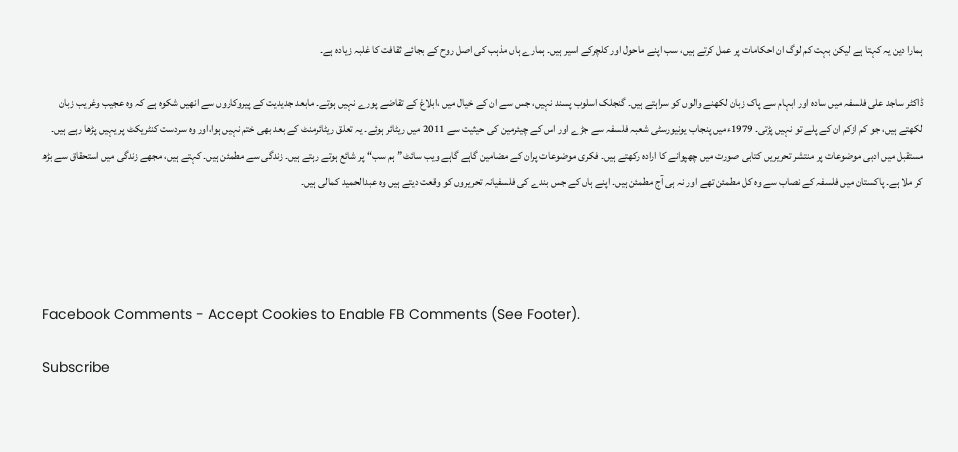ہمارا دین یہ کہتا ہے لیکن بہت کم لوگ ان احکامات پر عمل کرتے ہیں، سب اپنے ماحول اور کلچرکے اسیر ہیں۔ ہمارے ہاں مذہب کی اصل روح کے بجائے ثقافت کا غلبہ زیادہ ہے۔

ڈاکٹر ساجد علی فلسفہ میں سادہ اور ابہام سے پاک زبان لکھنے والوں کو سراہتے ہیں۔ گنجلک اسلوب پسند نہیں، جس سے ان کے خیال میں ،ابلاغ کے تقاضے پورے نہیں ہوتے۔ مابعد جدیدیت کے پیروکاروں سے انھیں شکوہ ہے کہ وہ عجیب وغریب زبان لکھتے ہیں، جو کم ازکم ان کے پلے تو نہیں پڑتی۔ 1979ءمیں پنجاب یونیورسٹی شعبہ فلسفہ سے جڑے اور اس کے چیئرمین کی حیثیت سے 2011 میں ریٹائر ہوئے۔ یہ تعلق ریٹائرمنٹ کے بعد بھی ختم نہیں ہوا،اور وہ سردست کنٹریکٹ پر یہیں پڑھا رہے ہیں۔ مستقبل میں ادبی موضوعات پر منتشر تحریریں کتابی صورت میں چھپوانے کا ارادہ رکھتے ہیں۔ فکری موضوعات پران کے مضامین گاہے گاہے ویب سائٹ”ہم سب“ پر شائع ہوتے رہتے ہیں۔ زندگی سے مطمئن ہیں۔ کہتے ہیں، مجھے زندگی میں استحقاق سے بڑھ کر ملا ہے۔ پاکستان میں فلسفہ کے نصاب سے وہ کل مطمئن تھے اور نہ ہی آج مطمئن ہیں۔ اپنے ہاں کے جس بندے کی فلسفیانہ تحریروں کو وقعت دیتے ہیں وہ عبدالحمید کمالی ہیں۔




Facebook Comments - Accept Cookies to Enable FB Comments (See Footer).

Subscribe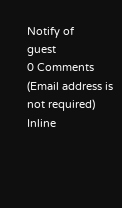Notify of
guest
0 Comments (Email address is not required)
Inline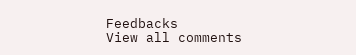Feedbacks
View all comments